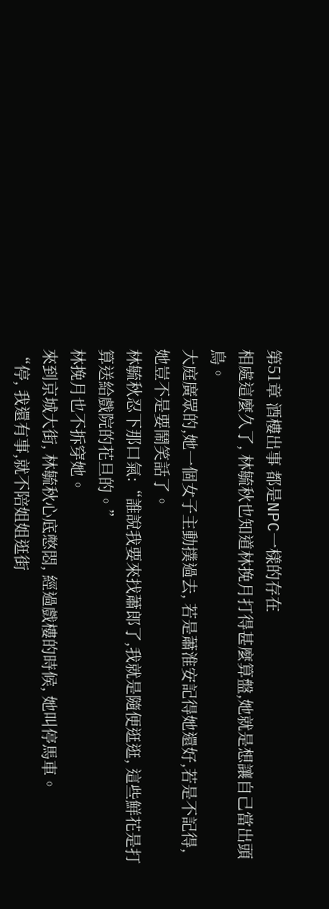第51章 酒樓出事 都是NPC一樣的存在
相處這麼久了, 林毓秋也知道林挽月打得甚麼算盤,她就是想讓自己當出頭鳥。
大庭廣眾的,她一個女子主動撲過去, 若是蕭淮安記得她還好,若是不記得, 她豈不是要鬧笑話了。
林毓秋忍下那口氣:“誰說我要來找蕭郎了,我就是隨便逛逛, 這些鮮花是打算送給戲院的花旦的。”
林挽月也不拆穿她。
來到京城大街, 林毓秋心底憋悶, 經過戲樓的時候, 她叫停馬車。
“停, 我還有事,就不陪姐姐逛街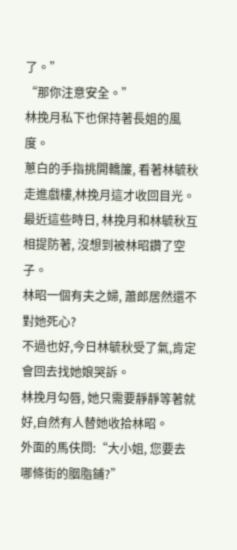了。”
“那你注意安全。”
林挽月私下也保持著長姐的風度。
蔥白的手指挑開轎簾, 看著林毓秋走進戲樓,林挽月這才收回目光。
最近這些時日, 林挽月和林毓秋互相提防著, 沒想到被林昭鑽了空子。
林昭一個有夫之婦, 蕭郎居然還不對她死心?
不過也好,今日林毓秋受了氣,肯定會回去找她娘哭訴。
林挽月勾唇, 她只需要靜靜等著就好,自然有人替她收拾林昭。
外面的馬伕問:“大小姐, 您要去哪條街的胭脂鋪?”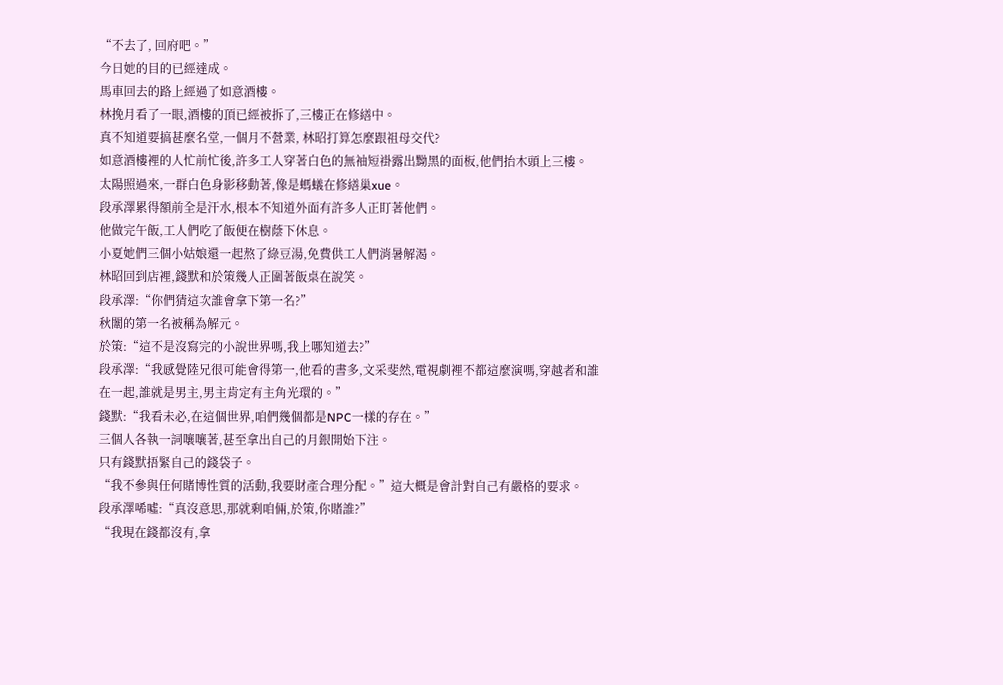“不去了, 回府吧。”
今日她的目的已經達成。
馬車回去的路上經過了如意酒樓。
林挽月看了一眼,酒樓的頂已經被拆了,三樓正在修繕中。
真不知道要搞甚麼名堂,一個月不營業, 林昭打算怎麼跟祖母交代?
如意酒樓裡的人忙前忙後,許多工人穿著白色的無袖短褂露出黝黑的面板,他們抬木頭上三樓。
太陽照過來,一群白色身影移動著,像是螞蟻在修繕巢xue。
段承澤累得額前全是汗水,根本不知道外面有許多人正盯著他們。
他做完午飯,工人們吃了飯便在樹蔭下休息。
小夏她們三個小姑娘還一起熬了綠豆湯,免費供工人們消暑解渴。
林昭回到店裡,錢默和於策幾人正圍著飯桌在說笑。
段承澤:“你們猜這次誰會拿下第一名?”
秋闈的第一名被稱為解元。
於策:“這不是沒寫完的小說世界嗎,我上哪知道去?”
段承澤:“我感覺陸兄很可能會得第一,他看的書多,文采斐然,電視劇裡不都這麼演嗎,穿越者和誰在一起,誰就是男主,男主肯定有主角光環的。”
錢默:“我看未必,在這個世界,咱們幾個都是NPC一樣的存在。”
三個人各執一詞嚷嚷著,甚至拿出自己的月銀開始下注。
只有錢默捂緊自己的錢袋子。
“我不參與任何賭博性質的活動,我要財產合理分配。”這大概是會計對自己有嚴格的要求。
段承澤唏噓:“真沒意思,那就剩咱倆,於策,你賭誰?”
“我現在錢都沒有,拿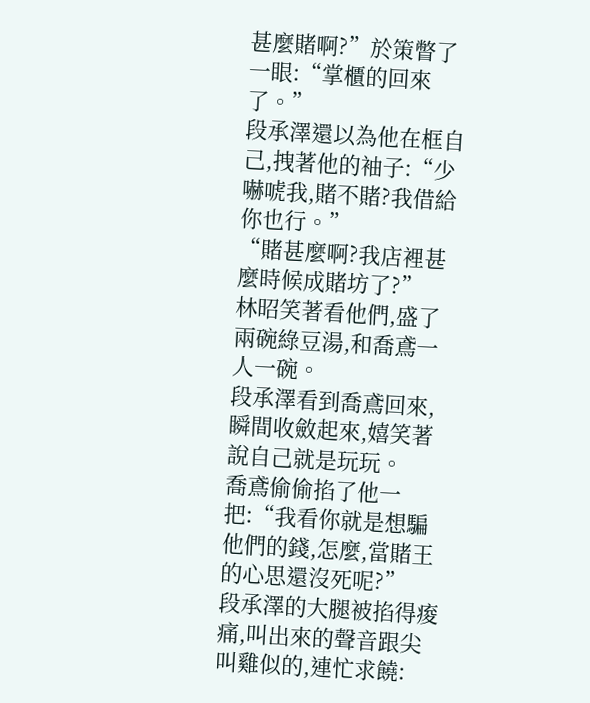甚麼賭啊?”於策瞥了一眼:“掌櫃的回來了。”
段承澤還以為他在框自己,拽著他的袖子:“少嚇唬我,賭不賭?我借給你也行。”
“賭甚麼啊?我店裡甚麼時候成賭坊了?”
林昭笑著看他們,盛了兩碗綠豆湯,和喬鳶一人一碗。
段承澤看到喬鳶回來,瞬間收斂起來,嬉笑著說自己就是玩玩。
喬鳶偷偷掐了他一把:“我看你就是想騙他們的錢,怎麼,當賭王的心思還沒死呢?”
段承澤的大腿被掐得痠痛,叫出來的聲音跟尖叫雞似的,連忙求饒: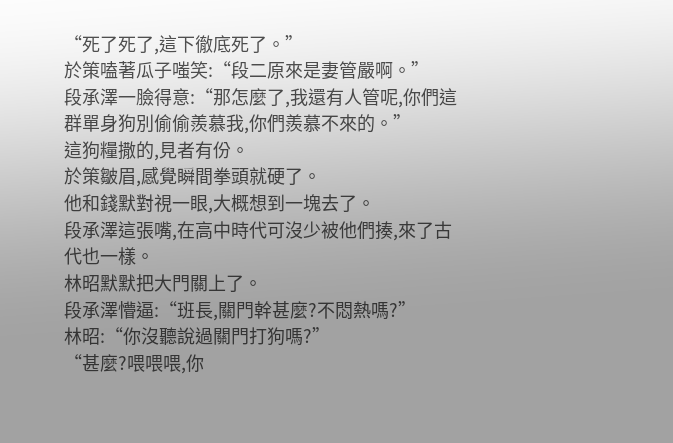“死了死了,這下徹底死了。”
於策嗑著瓜子嗤笑:“段二原來是妻管嚴啊。”
段承澤一臉得意:“那怎麼了,我還有人管呢,你們這群單身狗別偷偷羨慕我,你們羨慕不來的。”
這狗糧撒的,見者有份。
於策皺眉,感覺瞬間拳頭就硬了。
他和錢默對視一眼,大概想到一塊去了。
段承澤這張嘴,在高中時代可沒少被他們揍,來了古代也一樣。
林昭默默把大門關上了。
段承澤懵逼:“班長,關門幹甚麼?不悶熱嗎?”
林昭:“你沒聽說過關門打狗嗎?”
“甚麼?喂喂喂,你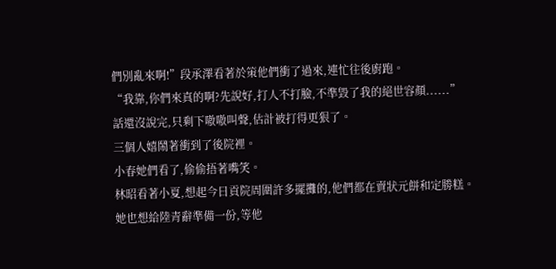們別亂來啊!”段承澤看著於策他們衝了過來,連忙往後廚跑。
“我靠,你們來真的啊?先說好,打人不打臉,不準毀了我的絕世容顏......”
話還沒說完,只剩下嗷嗷叫聲,估計被打得更狠了。
三個人嬉鬧著衝到了後院裡。
小春她們看了,偷偷捂著嘴笑。
林昭看著小夏,想起今日貢院周圍許多擺攤的,他們都在賣狀元餅和定勝糕。
她也想給陸青辭準備一份,等他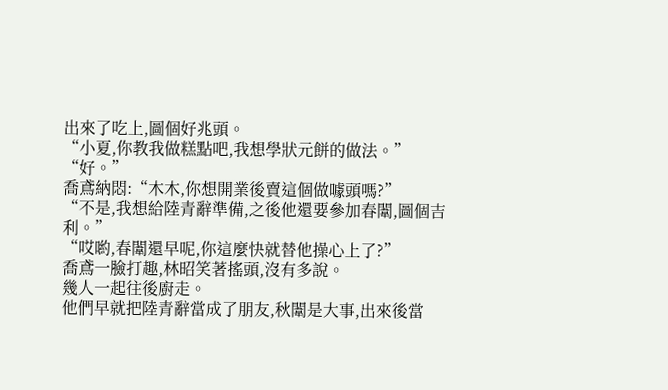出來了吃上,圖個好兆頭。
“小夏,你教我做糕點吧,我想學狀元餅的做法。”
“好。”
喬鳶納悶:“木木,你想開業後賣這個做噱頭嗎?”
“不是,我想給陸青辭準備,之後他還要參加春闈,圖個吉利。”
“哎喲,春闈還早呢,你這麼快就替他操心上了?”
喬鳶一臉打趣,林昭笑著搖頭,沒有多說。
幾人一起往後廚走。
他們早就把陸青辭當成了朋友,秋闈是大事,出來後當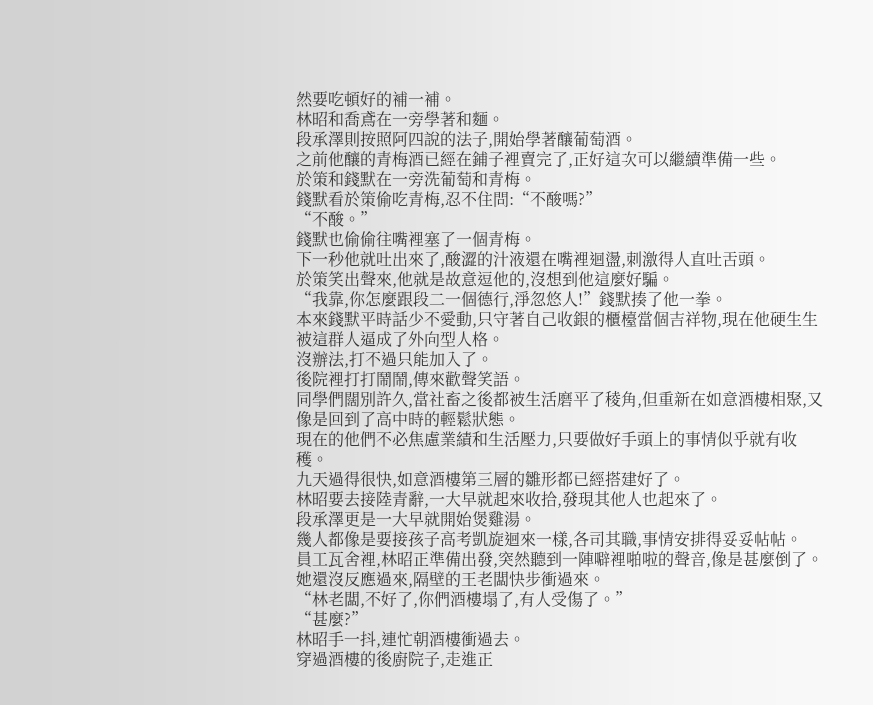然要吃頓好的補一補。
林昭和喬鳶在一旁學著和麵。
段承澤則按照阿四說的法子,開始學著釀葡萄酒。
之前他釀的青梅酒已經在鋪子裡賣完了,正好這次可以繼續準備一些。
於策和錢默在一旁洗葡萄和青梅。
錢默看於策偷吃青梅,忍不住問:“不酸嗎?”
“不酸。”
錢默也偷偷往嘴裡塞了一個青梅。
下一秒他就吐出來了,酸澀的汁液還在嘴裡迴盪,刺激得人直吐舌頭。
於策笑出聲來,他就是故意逗他的,沒想到他這麼好騙。
“我靠,你怎麼跟段二一個德行,淨忽悠人!”錢默揍了他一拳。
本來錢默平時話少不愛動,只守著自己收銀的櫃檯當個吉祥物,現在他硬生生被這群人逼成了外向型人格。
沒辦法,打不過只能加入了。
後院裡打打鬧鬧,傳來歡聲笑語。
同學們闊別許久,當社畜之後都被生活磨平了稜角,但重新在如意酒樓相聚,又像是回到了高中時的輕鬆狀態。
現在的他們不必焦慮業績和生活壓力,只要做好手頭上的事情似乎就有收穫。
九天過得很快,如意酒樓第三層的雛形都已經搭建好了。
林昭要去接陸青辭,一大早就起來收拾,發現其他人也起來了。
段承澤更是一大早就開始煲雞湯。
幾人都像是要接孩子高考凱旋迴來一樣,各司其職,事情安排得妥妥帖帖。
員工瓦舍裡,林昭正準備出發,突然聽到一陣噼裡啪啦的聲音,像是甚麼倒了。
她還沒反應過來,隔壁的王老闆快步衝過來。
“林老闆,不好了,你們酒樓塌了,有人受傷了。”
“甚麼?”
林昭手一抖,連忙朝酒樓衝過去。
穿過酒樓的後廚院子,走進正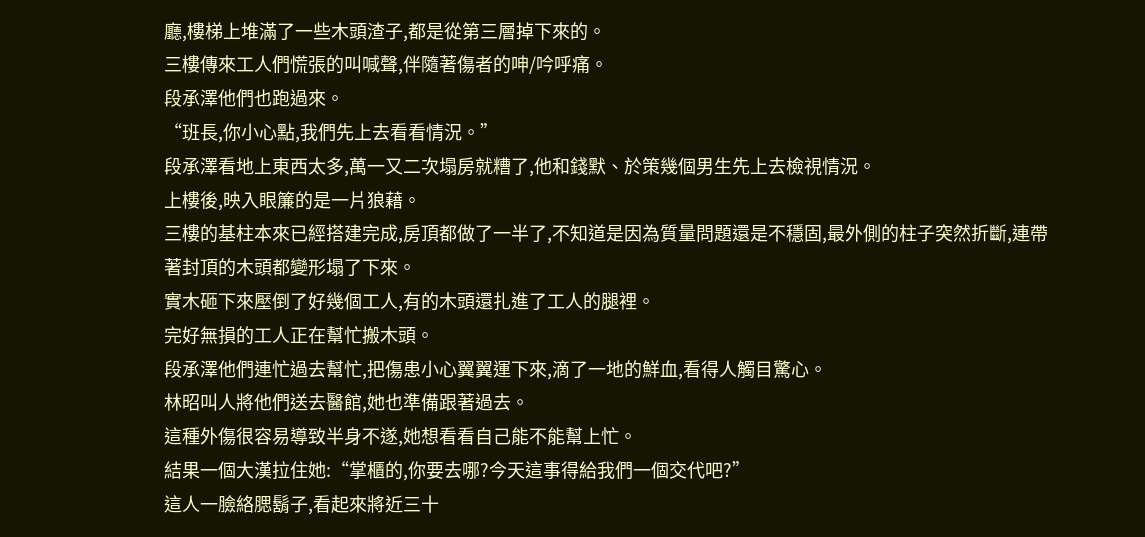廳,樓梯上堆滿了一些木頭渣子,都是從第三層掉下來的。
三樓傳來工人們慌張的叫喊聲,伴隨著傷者的呻/吟呼痛。
段承澤他們也跑過來。
“班長,你小心點,我們先上去看看情況。”
段承澤看地上東西太多,萬一又二次塌房就糟了,他和錢默、於策幾個男生先上去檢視情況。
上樓後,映入眼簾的是一片狼藉。
三樓的基柱本來已經搭建完成,房頂都做了一半了,不知道是因為質量問題還是不穩固,最外側的柱子突然折斷,連帶著封頂的木頭都變形塌了下來。
實木砸下來壓倒了好幾個工人,有的木頭還扎進了工人的腿裡。
完好無損的工人正在幫忙搬木頭。
段承澤他們連忙過去幫忙,把傷患小心翼翼運下來,滴了一地的鮮血,看得人觸目驚心。
林昭叫人將他們送去醫館,她也準備跟著過去。
這種外傷很容易導致半身不遂,她想看看自己能不能幫上忙。
結果一個大漢拉住她:“掌櫃的,你要去哪?今天這事得給我們一個交代吧?”
這人一臉絡腮鬍子,看起來將近三十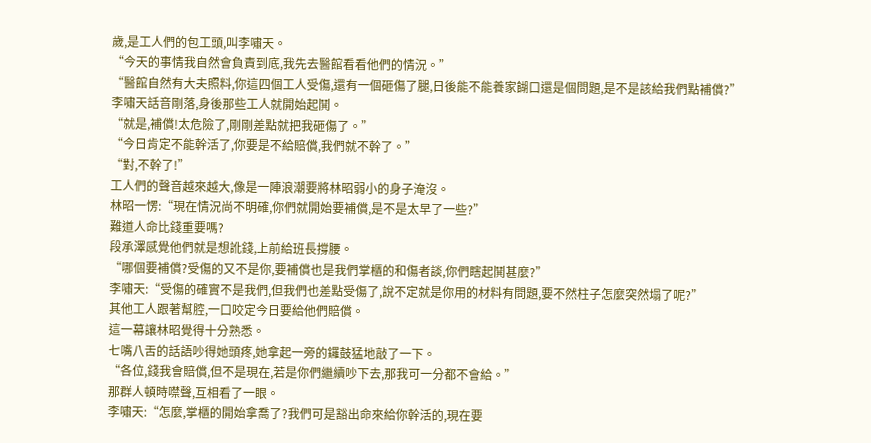歲,是工人們的包工頭,叫李嘯天。
“今天的事情我自然會負責到底,我先去醫館看看他們的情況。”
“醫館自然有大夫照料,你這四個工人受傷,還有一個砸傷了腿,日後能不能養家餬口還是個問題,是不是該給我們點補償?”
李嘯天話音剛落,身後那些工人就開始起鬨。
“就是,補償!太危險了,剛剛差點就把我砸傷了。”
“今日肯定不能幹活了,你要是不給賠償,我們就不幹了。”
“對,不幹了!”
工人們的聲音越來越大,像是一陣浪潮要將林昭弱小的身子淹沒。
林昭一愣:“現在情況尚不明確,你們就開始要補償,是不是太早了一些?”
難道人命比錢重要嗎?
段承澤感覺他們就是想訛錢,上前給班長撐腰。
“哪個要補償?受傷的又不是你,要補償也是我們掌櫃的和傷者談,你們瞎起鬨甚麼?”
李嘯天:“受傷的確實不是我們,但我們也差點受傷了,說不定就是你用的材料有問題,要不然柱子怎麼突然塌了呢?”
其他工人跟著幫腔,一口咬定今日要給他們賠償。
這一幕讓林昭覺得十分熟悉。
七嘴八舌的話語吵得她頭疼,她拿起一旁的鑼鼓猛地敲了一下。
“各位,錢我會賠償,但不是現在,若是你們繼續吵下去,那我可一分都不會給。”
那群人頓時噤聲,互相看了一眼。
李嘯天:“怎麼,掌櫃的開始拿喬了?我們可是豁出命來給你幹活的,現在要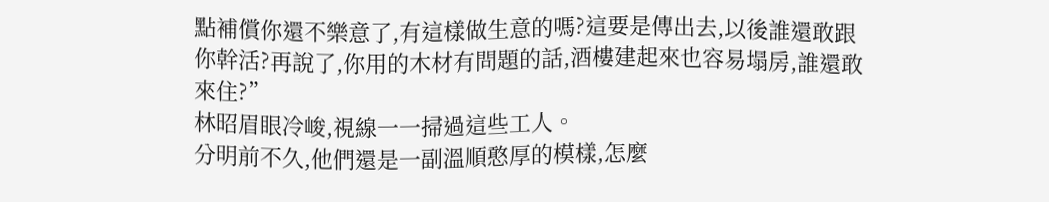點補償你還不樂意了,有這樣做生意的嗎?這要是傳出去,以後誰還敢跟你幹活?再說了,你用的木材有問題的話,酒樓建起來也容易塌房,誰還敢來住?”
林昭眉眼冷峻,視線一一掃過這些工人。
分明前不久,他們還是一副溫順憨厚的模樣,怎麼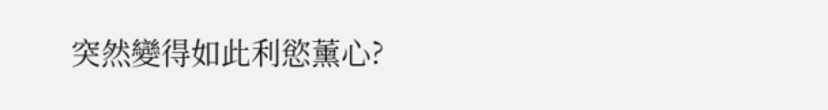突然變得如此利慾薰心?